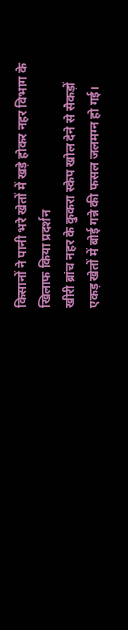किसानों ने पानी भरे खेतों में खड़े होकर नहर विभाग के खिलाफ किया प्रदर्शन
खीरी ब्रांच नहर के कुकरा स्केप खोल देने से सैकड़ों एकड़ खेतों में बोई गन्ने की फसल जलमग्न हो गई।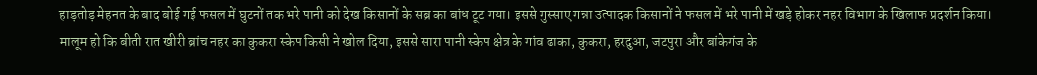हाड़तोड़ मेहनत के बाद बोई गई फसल में घुटनों तक भरे पानी को देख किसानों के सब्र का बांध टूट गया। इससे गुस्साए गन्ना उत्पादक किसानों ने फसल में भरे पानी में खड़े होकर नहर विभाग के खिलाफ प्रदर्शन किया।
मालूम हो कि बीती रात खीरी ब्रांच नहर का कुकरा स्केप किसी ने खोल दिया, इससे सारा पानी स्केप क्षेत्र के गांव ढाका, कुकरा, हरदुआ, जटपुरा और बांकेगंज के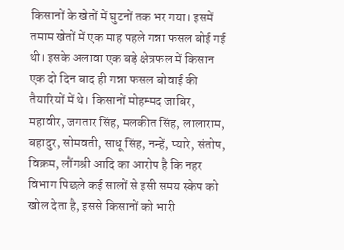किसानों के खेतों में घुटनों तक भर गया। इसमें तमाम खेतों में एक माह पहले गन्ना फसल बोई गई थी। इसके अलावा एक बड़े क्षेत्रफल में किसान एक दो दिन बाद ही गन्ना फसल बोवाई की तैयारियों में थे। किसानों मोहम्मद जाबिर, महावीर, जगतार सिंह, मलकीत सिंह, लालाराम, बहादुर, सोमवती, साधू सिंह, नन्हें, प्यारे, संतोष, विक्रम, लौंगश्री आदि का आरोप है कि नहर विभाग पिछले कई सालों से इसी समय स्केप को खोल देता है, इससे किसानों को भारी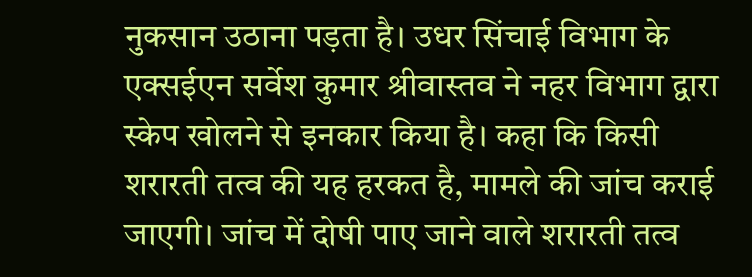नुकसान उठाना पड़ता है। उधर सिंचाई विभाग के एक्सईएन सर्वेश कुमार श्रीवास्तव ने नहर विभाग द्वारा स्केप खोलने से इनकार किया है। कहा कि किसी शरारती तत्व की यह हरकत है, मामले की जांच कराई जाएगी। जांच में दोषी पाए जाने वाले शरारती तत्व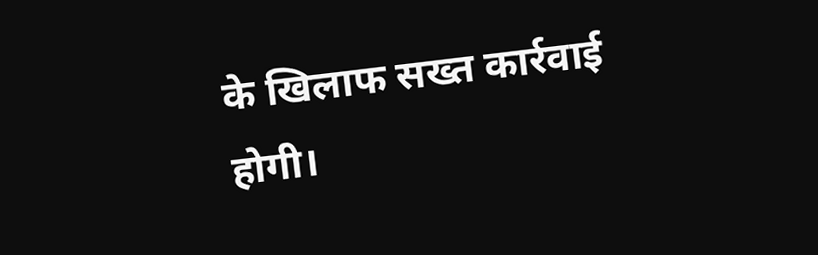के खिलाफ सख्त कार्रवाई होगी।